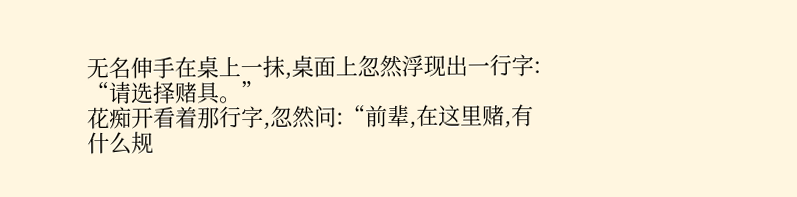无名伸手在桌上一抹,桌面上忽然浮现出一行字:
“请选择赌具。”
花痴开看着那行字,忽然问:“前辈,在这里赌,有什么规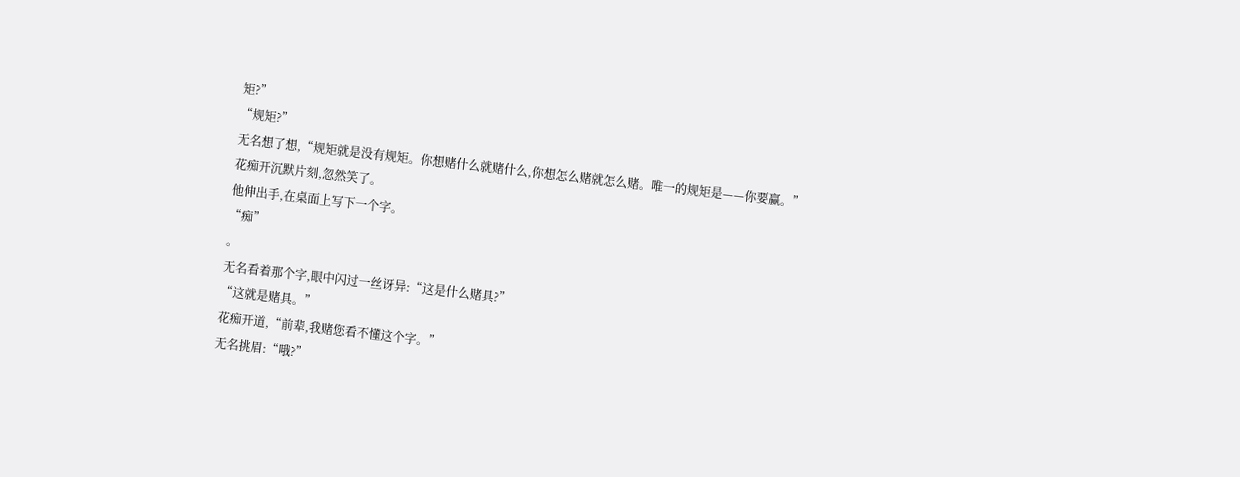矩?”
“规矩?”
无名想了想,“规矩就是没有规矩。你想赌什么就赌什么,你想怎么赌就怎么赌。唯一的规矩是——你要赢。”
花痴开沉默片刻,忽然笑了。
他伸出手,在桌面上写下一个字。
“痴”
。
无名看着那个字,眼中闪过一丝讶异:“这是什么赌具?”
“这就是赌具。”
花痴开道,“前辈,我赌您看不懂这个字。”
无名挑眉:“哦?”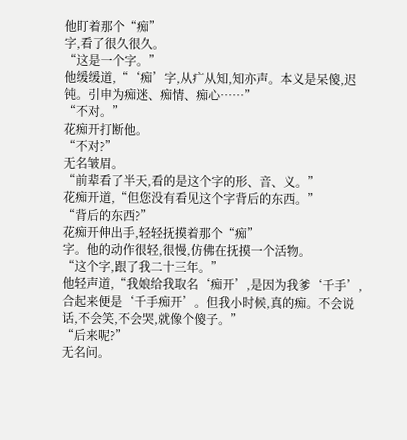他盯着那个“痴”
字,看了很久很久。
“这是一个字。”
他缓缓道,“‘痴’字,从疒从知,知亦声。本义是呆傻,迟钝。引申为痴迷、痴情、痴心……”
“不对。”
花痴开打断他。
“不对?”
无名皱眉。
“前辈看了半天,看的是这个字的形、音、义。”
花痴开道,“但您没有看见这个字背后的东西。”
“背后的东西?”
花痴开伸出手,轻轻抚摸着那个“痴”
字。他的动作很轻,很慢,仿佛在抚摸一个活物。
“这个字,跟了我二十三年。”
他轻声道,“我娘给我取名‘痴开’,是因为我爹‘千手’,合起来便是‘千手痴开’。但我小时候,真的痴。不会说话,不会笑,不会哭,就像个傻子。”
“后来呢?”
无名问。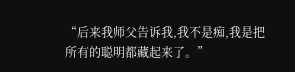“后来我师父告诉我,我不是痴,我是把所有的聪明都藏起来了。”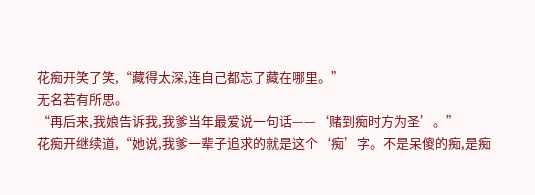花痴开笑了笑,“藏得太深,连自己都忘了藏在哪里。”
无名若有所思。
“再后来,我娘告诉我,我爹当年最爱说一句话——‘赌到痴时方为圣’。”
花痴开继续道,“她说,我爹一辈子追求的就是这个‘痴’字。不是呆傻的痴,是痴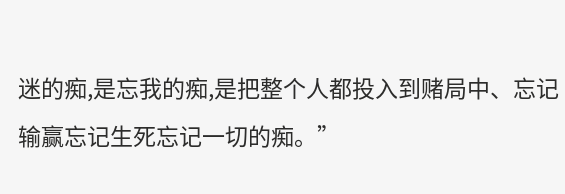迷的痴,是忘我的痴,是把整个人都投入到赌局中、忘记输赢忘记生死忘记一切的痴。”